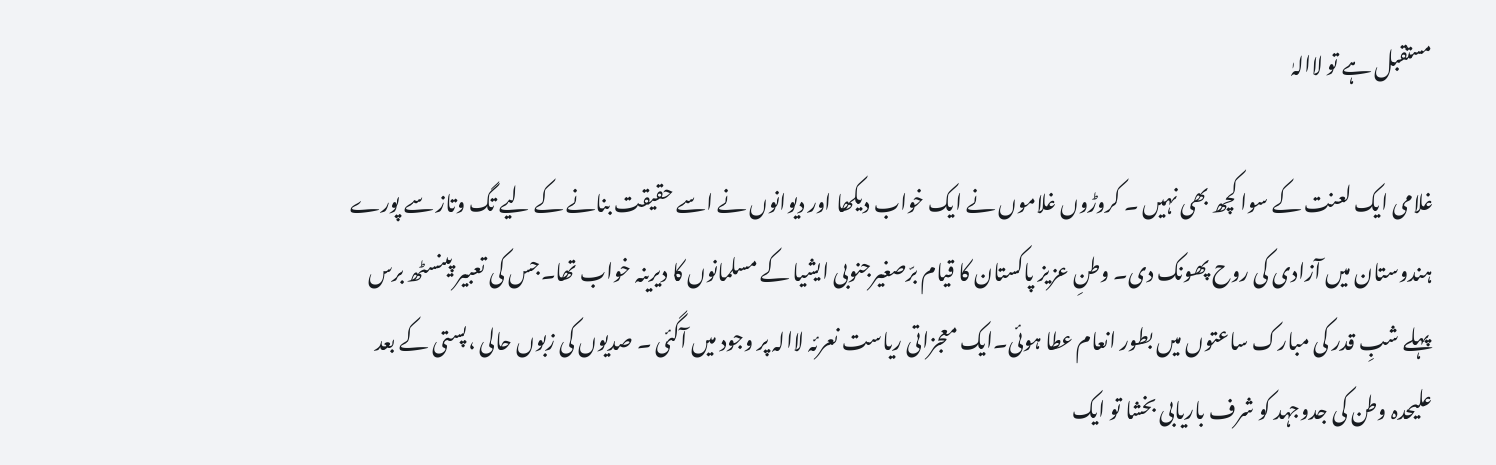مستقبل ہے تو لاالہٰ

غلامی ایک لعنت کے سوا کچھ بھی نہیں ۔ کروڑوں غلاموں نے ایک خواب دیکھا اور دیوانوں نے اسے حقیقت بنانے کے لیے تگ وتاز سے پورے ہندوستان میں آزادی کی روح پھونک دی۔ وطنِ عزیز پاکستان کا قیام برّصغیرجنوبی ایشیا کے مسلمانوں کا دیرینہ خواب تھا۔جس کی تعبیر پینسٹھ برس پہلے شبِ قدر کی مبارک ساعتوں میں بطور انعام عطا ہوئی۔ایک معجزاتی ریاست نعرئہ لاالہ پر وجود میں آگئی ۔ صدیوں کی زبوں حالی ،پستی کے بعد علیحدہ وطن کی جدوجہد کو شرف باریابی بخشا تو ایک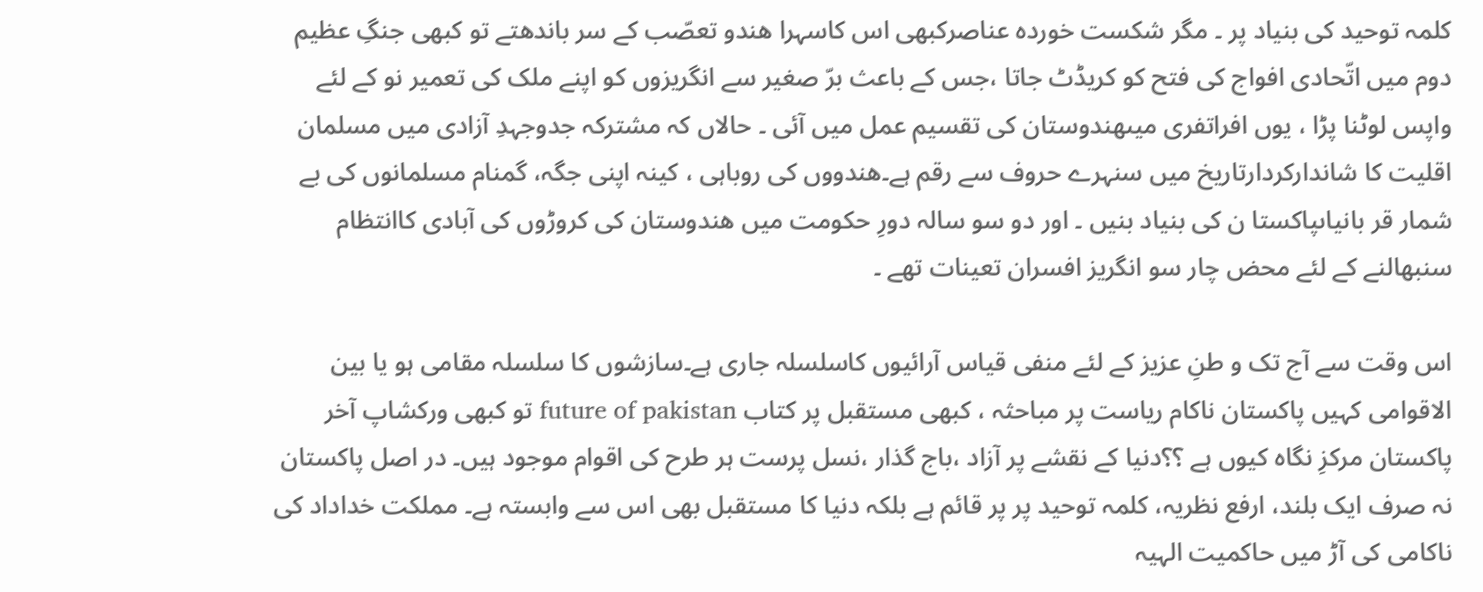کلمہ توحید کی بنیاد پر ۔ مگر شکست خوردہ عناصرکبھی اس کاسہرا ھندو تعصّب کے سر باندھتے تو کبھی جنگِ عظیم دوم میں اتّحادی افواج کی فتح کو کریڈٹ جاتا ،جس کے باعث برّ صغیر سے انگریزوں کو اپنے ملک کی تعمیر نو کے لئے واپس لوٹنا پڑا ، یوں افراتفری میںھندوستان کی تقسیم عمل میں آئی ۔ حالاں کہ مشترکہ جدوجہدِ آزادی میں مسلمان اقلیت کا شاندارکردارتاریخ میں سنہرے حروف سے رقم ہے۔ھندووں کی روباہی ، کینہ اپنی جگہ، گمنام مسلمانوں کی بے شمار قر بانیاںپاکستا ن کی بنیاد بنیں ۔ اور دو سو سالہ دورِ حکومت میں ھندوستان کی کروڑوں کی آبادی کاانتظام سنبھالنے کے لئے محض چار سو انگریز افسران تعینات تھے ۔

اس وقت سے آج تک و طنِ عزیز کے لئے منفی قیاس آرائیوں کاسلسلہ جاری ہے۔سازشوں کا سلسلہ مقامی ہو یا بین الاقوامی کہیں پاکستان ناکام ریاست پر مباحثہ ، کبھی مستقبل پر کتاب future of pakistan تو کبھی ورکشاپ آخر پاکستان مرکزِ نگاہ کیوں ہے ؟؟دنیا کے نقشے پر آزاد ،باج گذار ،نسل پرست ہر طرح کی اقوام موجود ہیں۔ در اصل پاکستان نہ صرف ایک بلند، ارفع نظریہ، کلمہ توحید پر پر قائم ہے بلکہ دنیا کا مستقبل بھی اس سے وابستہ ہے۔ مملکت خداداد کی ناکامی کی آڑ میں حاکمیت الہیہ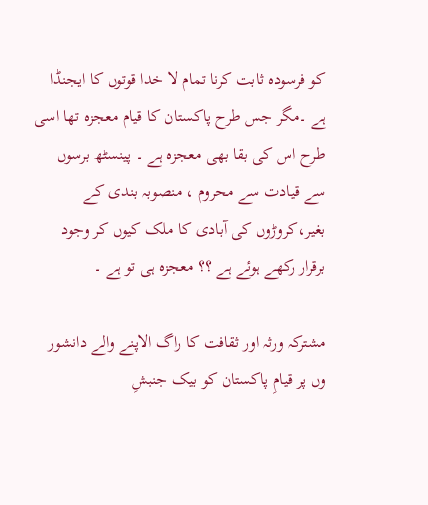کو فرسودہ ثابت کرنا تمام لا خدا قوتوں کا ایجنڈا ہے ۔مگر جس طرح پاکستان کا قیام معجزہ تھا اسی طرح اس کی بقا بھی معجزہ ہے ۔ پینسٹھ برسوں سے قیادت سے محروم ، منصوبہ بندی کے بغیر،کروڑوں کی آبادی کا ملک کیوں کر وجود برقرار رکھے ہوئے ہے ؟؟ معجزہ ہی تو ہے ۔

مشترکہ ورثہ اور ثقافت کا راگ الاپنے والے دانشور وں پر قیامِ پاکستان کو بیک جنبشِ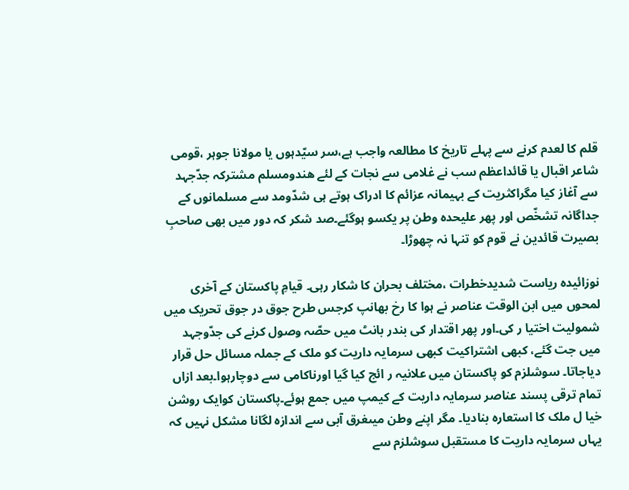قلم کا لعدم کرنے سے پہلے تاریخ کا مطالعہ واجب ہے،سر سیّدہوں یا مولانا جوہر ،قومی شاعر اقبال یا قائداعظم سب نے غلامی سے نجات کے لئے ھندومسلم مشترکہ جدّجہد سے آغاز کیا مگراکثریت کے بہیمانہ عزائم کا ادراک ہوتے ہی شدّومد سے مسلمانوں کے جداگانہ تشخّص اور پھر علیحدہ وطن پر یکسو ہوگئے۔صد شکر کہ دور میں بھی صاحبِ بصیرت قائدین نے قوم کو تنہا نہ چھوڑا۔

نوزائیدہ ریاست شدیدخطرات ،مختلف بحران کا شکار رہی۔ قیامِ پاکستان کے آخری لمحوں میں ابن الوقت عناصر نے ہوا کا رخ بھانپ کرجس طرح جوق در جوق تحریک میں شمولیت اختیا ر کی۔اور پھر اقتدار کی بندر بانٹ میں حصّہ وصول کرنے کی جدّوجہد میں جت گئے، کبھی اشتراکیت کبھی سرمایہ داریت کو ملک کے جملہ مسائل حل قرار دیاجاتا۔ سوشلزم کو پاکستان میں علانیہ ر ائج کیا گیا اورناکامی سے دوچارہوا۔بعد ازاں تمام ترقی پسند عناصر سرمایہ داریت کے کیمپ میں جمع ہوئے۔پاکستان کوایک روشن خیا ل ملک کا استعارہ بنادیا۔ مگر اپنے وطن میںغرق آبی سے اندازہ لگانا مشکل نہیں کہ یہاں سرمایہ داریت کا مستقبل سوشلزم سے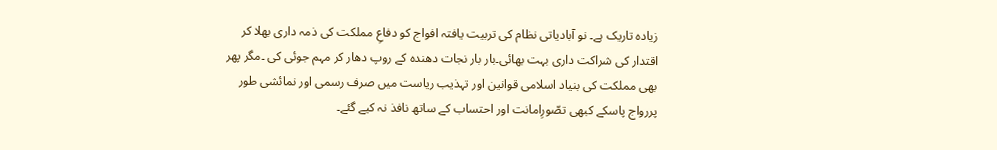زیادہ تاریک ہے۔ نو آبادیاتی نظام کی تربیت یافتہ افواج کو دفاعِ مملکت کی ذمہ داری بھلا کر اقتدار کی شراکت داری بہت بھائی۔بار بار نجات دھندہ کے روپ دھار کر مہم جوئی کی ۔مگر پھر بھی مملکت کی بنیاد اسلامی قوانین اور تہذیب ریاست میں صرف رسمی اور نمائشی طور پررواج پاسکے کبھی تصّورِامانت اور احتساب کے ساتھ نافذ نہ کیے گئے۔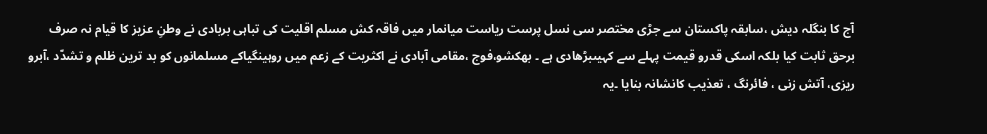آج کا بنگلہ دیش ،سابقہ پاکستان سے جڑی مختصر سی نسل پرست ریاست میانمار میں فاقہ کش مسلم اقلیت کی تباہی بربادی نے وطنِ عزیز کا قیام نہ صرف برحق ثابت کیا بلکہ اسکی قدرو قیمت پہلے سے کہیںبڑھادی ہے ۔ بھکشو،فوج ،مقامی آبادی نے اکثریت کے زعم میں روہینگیاکے مسلمانوں کو بد ترین ظلم و تشدّد ،آبرو ریزی، آتش زنی ، فائرنگ ، تعذیب کانشانہ بنایا ۔یہ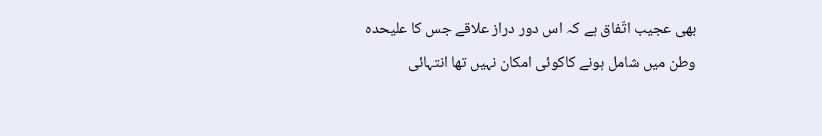بھی عجیب اتّفاق ہے کہ اس دور دراز علاقے جس کا علیحدہ وطن میں شامل ہونے کاکوئی امکان نہیں تھا انتہائی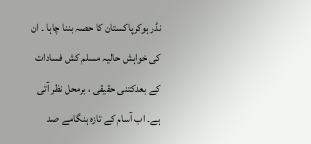نڈر ہوکرپاکستان کا حصہ بننا چاہا ۔ ان کی خواہش حالیہ مسلم کش فسادات کے بعدکتنی حقیقی ، برمحل نظر آتی ہے۔ اب آسام کے تازہ ہنگامے صد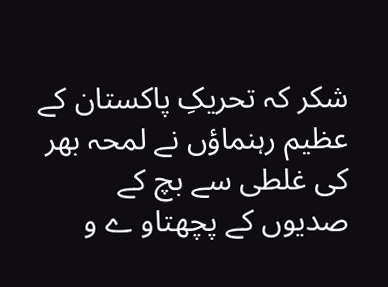شکر کہ تحریکِ پاکستان کے عظیم رہنماؤں نے لمحہ بھر کی غلطی سے بچ کے صدیوں کے پچھتاو ے و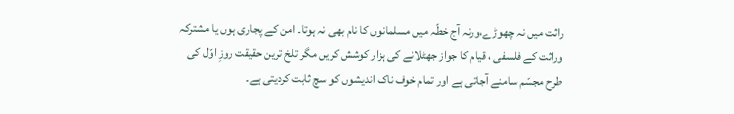راثت میں نہ چھوڑے،ورنہ آج خطّہ میں مسلمانوں کا نام بھی نہ ہوتا۔ امن کے پجاری ہوں یا مشترکہ وراثت کے فلسفی ، قیام کا جواز جھٹلانے کی ہزار کوشش کریں مگر تلخ ترین حقیقت روزِ اوّل کی طرح مجسّم سامنے آجاتی ہے اور تمام خوف ناک اندیشوں کو سچ ثابت کردیتی ہے۔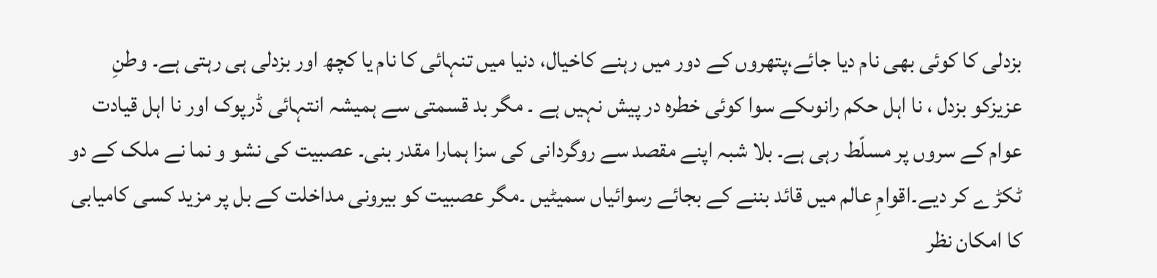بزدلی کا کوئی بھی نام دیا جائے،پتھروں کے دور میں رہنے کاخیال، دنیا میں تنہائی کا نام یا کچھ اور بزدلی ہی رہتی ہے۔ وطنِ عزیزکو بزدل ، نا اہل حکم رانوںکے سوا کوئی خطرہ در پیش نہیں ہے ۔ مگر بد قسمتی سے ہمیشہ انتہائی ڈرپوک اور نا اہل قیادت عوام کے سروں پر مسلّط رہی ہے۔ بلا شبہ اپنے مقصد سے روگردانی کی سزا ہمارا مقدر بنی۔ عصبیت کی نشو و نما نے ملک کے دو ٹکڑ ے کر دیے۔اقوامِ عالم میں قائد بننے کے بجائے رسوائیاں سمیٹیں ۔مگر عصبیت کو بیرونی مداخلت کے بل پر مزید کسی کامیابی کا امکان نظر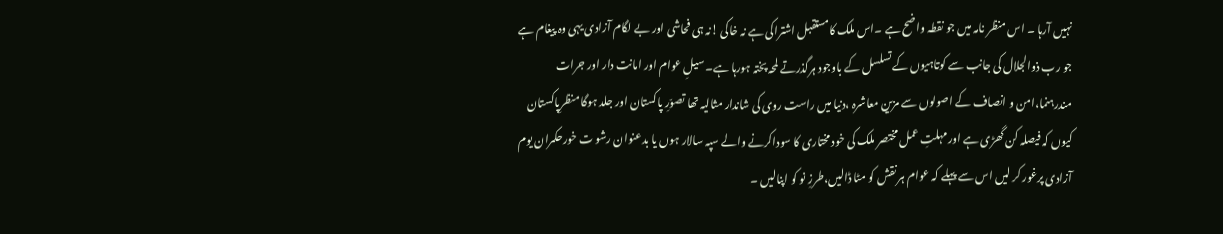نہیں آرہا ۔ اس منظر نامہ میں جو نقطہ واضح ہے ۔اس ملک کامستقبل اشتراکی ہے نہ خاکی !نہ ہی فحاشی اور بے لگام آزادی یہی وہ پیغام ہے جو رب ذوالجلال کی جانب سے کوتاہیوں کے تسلسل کے باوجود ہرگذرتے لمحہ پختہ ہورہا ہے۔ سیلِ عوام اور امانت دار اور جرات مندرہنما،امن و انصاف کے اصولوں سے مزین معاشرہ ،دنیا میں راست روی کی شاندار مثالیہ تھا تصوّرِ پاکستان اور جلد ہوگا منظرِپاکستان کیوں کہ فیصلہ کن گھڑی ہے اور مہلتِ عمل مختصر ملک کی خود مختاری کا سوداکرنے والے سپہ سالار ہوں یا بدعنوان رشو ت خورحکمران یوم آزادی پرغور کر لیں اس سے پہلے کہ عوام ہر نقش کو مٹا ڈالیں،طرزِ نو کو اپنالیں ۔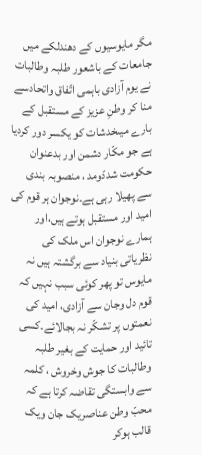مگر مایوسیوں کے دھندلکے میں جامعات کے باشعور طلبہ وطالبات نے یوم آزادی باہمی اتّفاق واتحادسے منا کر وطنِ عزیز کے مستقبل کے بارے میںخدشات کو یکسر دور کردیا ہے جو مکّار دشمن اور بدعنوان حکومت شددّومد ، منصوبہ بندی سے پھیلا رہی ہے۔نوجوان ہر قوم کی امید اور مستقبل ہوتے ہیں،اور ہمارے نوجوان اس ملک کی نظریاتی بنیاد سے برگشتہ ہیں نہ مایوس تو پھر کوئی سبب نہیں کہ قوم دل وجان سے آزادی، امید کی نعمتوں پر تشکّر نہ بجالائے۔کسی تائید اور حمایت کے بغیر طلبہ وطالبات کا جوش وخروش ، کلمہ سے وابستگی تقاضہ کرتا ہے کہ محبّ وطن عناصریک جان ویک قالب ہوکر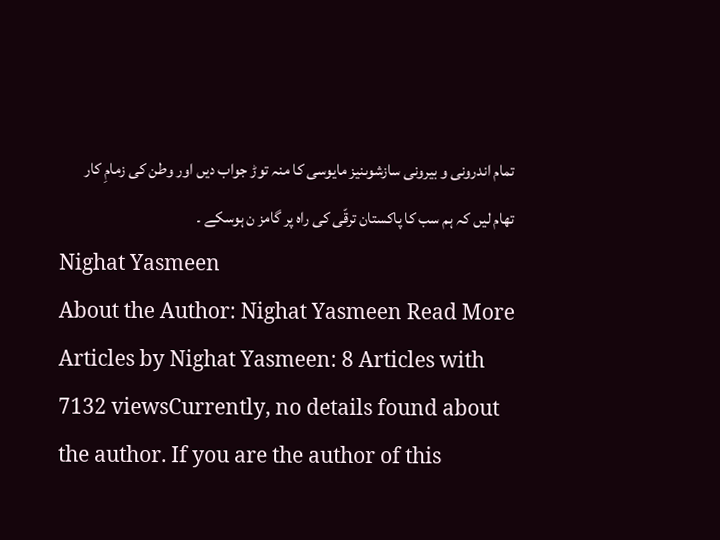تمام اندرونی و بیرونی سازشوںنیز مایوسی کا منہ توڑ جواب دیں اور وطن کی زمامِ کار تھام لیں کہ ہم سب کا پاکستان ترقّی کی راہ پر گامز ن ہوسکے ۔
Nighat Yasmeen
About the Author: Nighat Yasmeen Read More Articles by Nighat Yasmeen: 8 Articles with 7132 viewsCurrently, no details found about the author. If you are the author of this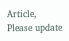Article, Please update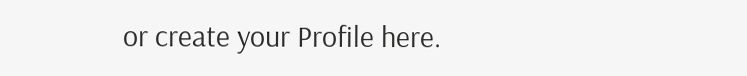or create your Profile here.